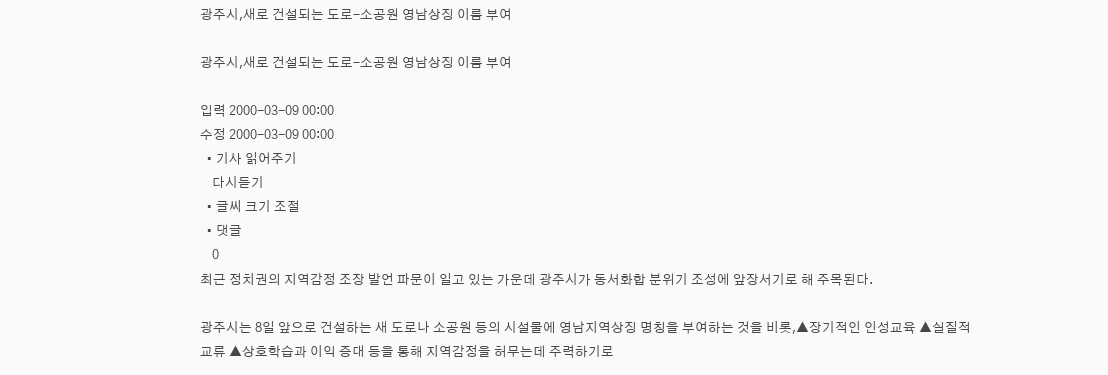광주시,새로 건설되는 도로-소공원 영남상징 이름 부여

광주시,새로 건설되는 도로-소공원 영남상징 이름 부여

입력 2000-03-09 00:00
수정 2000-03-09 00:00
  • 기사 읽어주기
    다시듣기
  • 글씨 크기 조절
  • 댓글
    0
최근 정치권의 지역감정 조장 발언 파문이 일고 있는 가운데 광주시가 동서화합 분위기 조성에 앞장서기로 해 주목된다.

광주시는 8일 앞으로 건설하는 새 도로나 소공원 등의 시설물에 영남지역상징 명칭을 부여하는 것을 비롯,▲장기적인 인성교육 ▲실질적 교류 ▲상호학습과 이익 증대 등을 통해 지역감정을 허무는데 주력하기로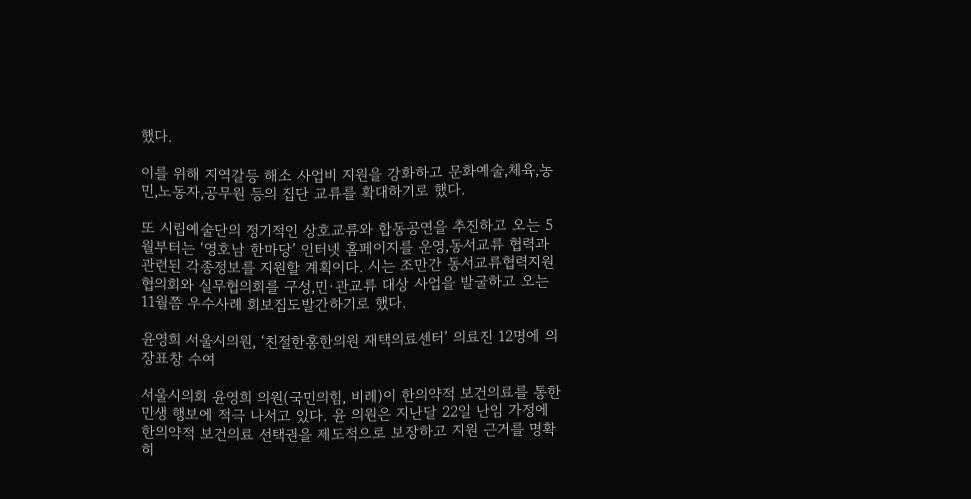했다.

이를 위해 지역갈등 해소 사업비 지원을 강화하고 문화예술,체육,농민,노동자,공무원 등의 집단 교류를 확대하기로 했다.

또 시립예술단의 정기적인 상호교류와 합동공연을 추진하고 오는 5월부터는 ‘영호남 한마당’ 인터넷 홈페이지를 운영,동서교류 협력과 관련된 각종정보를 지원할 계획이다. 시는 조만간 동서교류협력지원협의회와 실무협의회를 구성,민·관교류 대상 사업을 발굴하고 오는 11월쯤 우수사례 회보집도발간하기로 했다.

윤영희 서울시의원, ‘친절한홍한의원 재택의료센터’ 의료진 12명에 의장표창 수여

서울시의회 윤영희 의원(국민의힘, 비례)이 한의약적 보건의료를 통한 민생 행보에 적극 나서고 있다. 윤 의원은 지난달 22일 난임 가정에 한의약적 보건의료 선택권을 제도적으로 보장하고 지원 근거를 명확히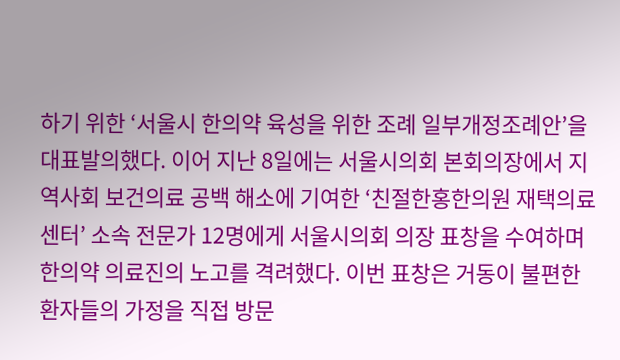하기 위한 ‘서울시 한의약 육성을 위한 조례 일부개정조례안’을 대표발의했다. 이어 지난 8일에는 서울시의회 본회의장에서 지역사회 보건의료 공백 해소에 기여한 ‘친절한홍한의원 재택의료센터’ 소속 전문가 12명에게 서울시의회 의장 표창을 수여하며 한의약 의료진의 노고를 격려했다. 이번 표창은 거동이 불편한 환자들의 가정을 직접 방문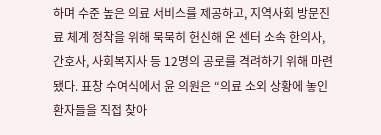하며 수준 높은 의료 서비스를 제공하고, 지역사회 방문진료 체계 정착을 위해 묵묵히 헌신해 온 센터 소속 한의사, 간호사, 사회복지사 등 12명의 공로를 격려하기 위해 마련됐다. 표창 수여식에서 윤 의원은 “의료 소외 상황에 놓인 환자들을 직접 찾아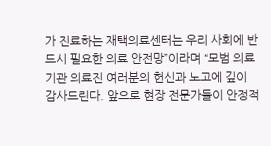가 진료하는 재택의료센터는 우리 사회에 반드시 필요한 의료 안전망”이라며 “모범 의료기관 의료진 여러분의 헌신과 노고에 깊이 감사드린다. 앞으로 현장 전문가들이 안정적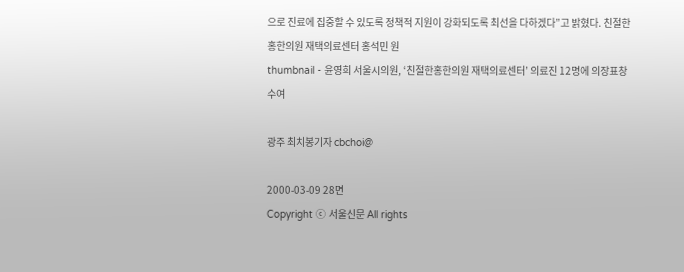으로 진료에 집중할 수 있도록 정책적 지원이 강화되도록 최선을 다하겠다”고 밝혔다. 친절한홍한의원 재택의료센터 홍석민 원
thumbnail - 윤영희 서울시의원, ‘친절한홍한의원 재택의료센터’ 의료진 12명에 의장표창 수여

광주 최치봉기자 cbchoi@

2000-03-09 28면
Copyright ⓒ 서울신문 All rights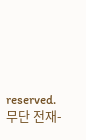reserved. 무단 전재-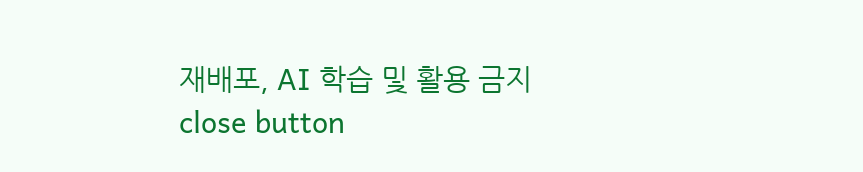재배포, AI 학습 및 활용 금지
close button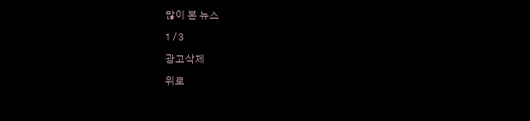많이 본 뉴스
1 / 3
광고삭제
위로